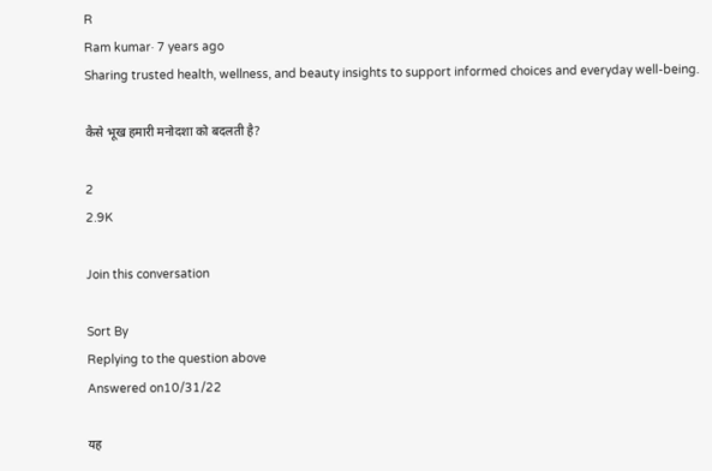R
Ram kumar· 7 years ago
Sharing trusted health, wellness, and beauty insights to support informed choices and everyday well-being.

कैसे भूख हमारी मनोदशा को बदलती है?

2
2.9K

Join this conversation

Sort By
Replying to the question above
Answered on10/31/22

यह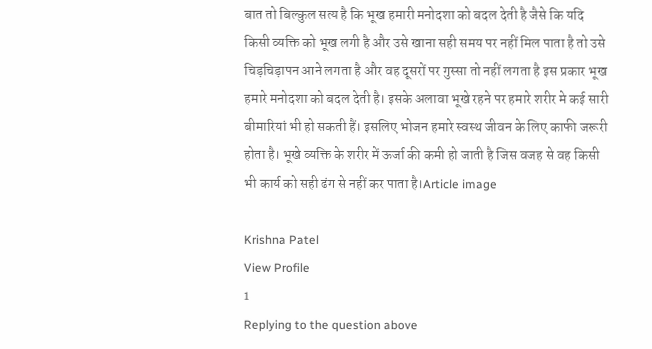बात तो बिल्कुल सत्य है कि भूख हमारी मनोदशा को बदल देती है जैसे कि यदि किसी व्यक्ति को भूख लगी है और उसे खाना सही समय पर नहीं मिल पाता है तो उसे चिड़चिड़ापन आने लगता है और वह दूसरों पर गुस्सा तो नहीं लगता है इस प्रकार भूख हमारे मनोदशा को बदल देती है। इसके अलावा भूखे रहने पर हमारे शरीर मे कई सारी बीमारियां भी हो सकती हैं। इसलिए भोजन हमारे स्वस्थ जीवन के लिए काफी जरूरी होता है। भूखे व्यक्ति के शरीर में ऊर्जा की कमी हो जाती है जिस वजह से वह किसी भी कार्य को सही ढंग से नहीं कर पाता है।Article image

Krishna Patel
View Profile
1
Replying to the question above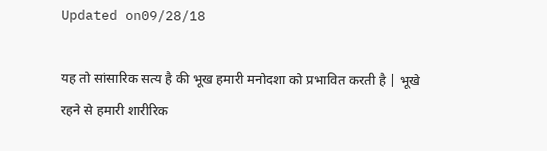Updated on09/28/18

यह तो सांसारिक सत्य है की भूख हमारी मनोदशा को प्रभावित करती है | भूखे रहने से हमारी शारीरिक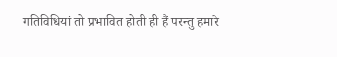गतिविधियां तो प्रभावित होती ही हैं परन्तु हमारे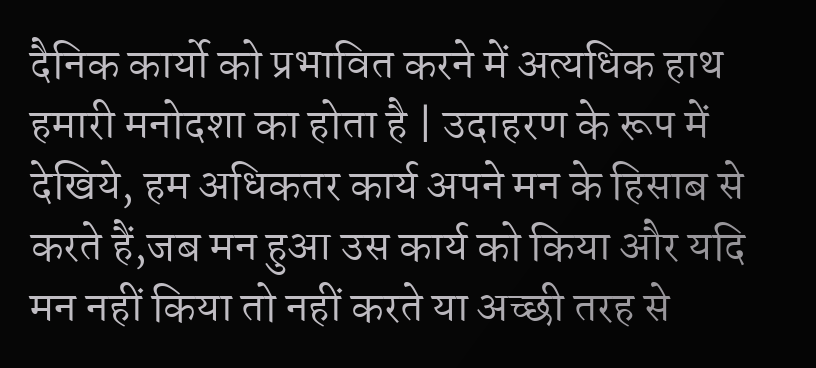दैनिक कार्यो को प्रभावित करने में अत्यधिक हाथ हमारी मनोदशा का होता है | उदाहरण के रूप में देखिये, हम अधिकतर कार्य अपने मन के हिसाब से करते हैं,जब मन हुआ उस कार्य को किया और यदि मन नहीं किया तो नहीं करते या अच्छी तरह से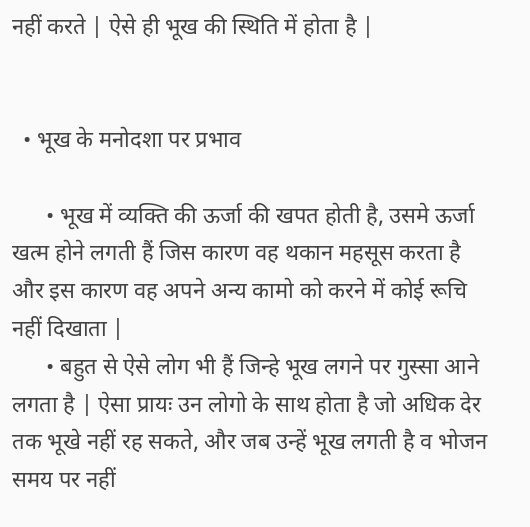नहीं करते | ऐसे ही भूख की स्थिति में होता है |


  • भूख के मनोदशा पर प्रभाव

      • भूख में व्यक्ति की ऊर्जा की खपत होती है, उसमे ऊर्जा खत्म होने लगती हैं जिस कारण वह थकान महसूस करता है और इस कारण वह अपने अन्य कामो को करने में कोई रूचि नहीं दिखाता |
      • बहुत से ऐसे लोग भी हैं जिन्हे भूख लगने पर गुस्सा आने लगता है | ऐसा प्रायः उन लोगो के साथ होता है जो अधिक देर तक भूखे नहीं रह सकते, और जब उन्हें भूख लगती है व भोजन समय पर नहीं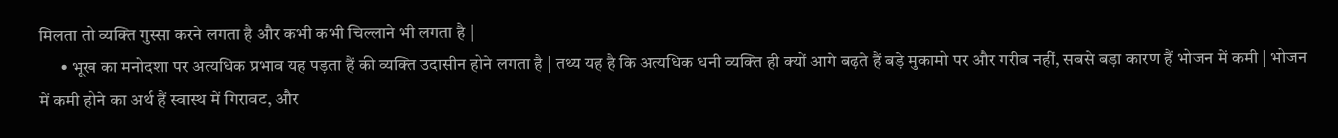मिलता तो व्यक्ति गुस्सा करने लगता है और कभी कभी चिल्लाने भी लगता है |
      • भूख का मनोदशा पर अत्यधिक प्रभाव यह पड़ता हैं की व्यक्ति उदासीन होने लगता है | तथ्य यह है कि अत्यधिक धनी व्यक्ति ही क्यों आगे बढ़ते हैं बड़े मुकामो पर और गरीब नहीं, सबसे बड़ा कारण हैं भोजन में कमी | भोजन में कमी होने का अर्थ हैं स्वास्थ में गिरावट, और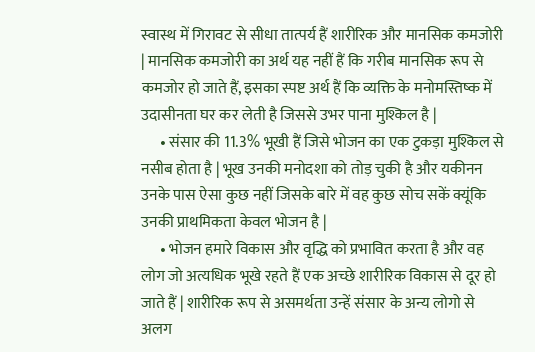स्वास्थ में गिरावट से सीधा तात्पर्य हैं शारीरिक और मानसिक कमजोरी | मानसिक कमजोरी का अर्थ यह नहीं हैं कि गरीब मानसिक रूप से कमजोर हो जाते हैं, इसका स्पष्ट अर्थ हैं कि व्यक्ति के मनोमस्तिष्क में उदासीनता घर कर लेती है जिससे उभर पाना मुश्किल है |
      • संसार की 11.3% भूखी हैं जिसे भोजन का एक टुकड़ा मुश्किल से नसीब होता है | भूख उनकी मनोदशा को तोड़ चुकी है और यकीनन उनके पास ऐसा कुछ नहीं जिसके बारे में वह कुछ सोच सकें क्यूंकि उनकी प्राथमिकता केवल भोजन है |
      • भोजन हमारे विकास और वृद्धि को प्रभावित करता है और वह लोग जो अत्यधिक भूखे रहते हैं एक अच्छे शारीरिक विकास से दूर हो जाते हैं | शारीरिक रूप से असमर्थता उन्हें संसार के अन्य लोगो से अलग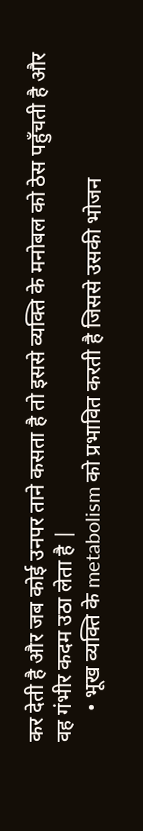कर देती है और जब कोई उनपर ताने कसता है तो इससे व्यक्ति के मनोबल को ठेस पहुँचती है और वह गंभीर कदम उठा लेता है |
      • भूख व्यक्ति के metabolism को प्रभावित करती है जिससे उसकी भोजन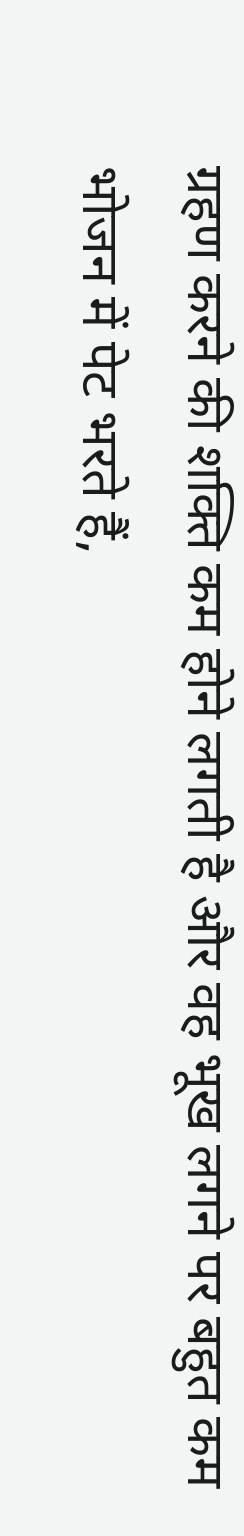ग्रहण करने की शक्ति कम होने लगती है और वह भूख लगने पर बहुत कम भोजन में पेट भरते हैं,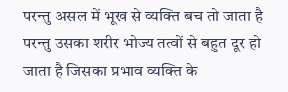परन्तु असल में भूख से व्यक्ति बच तो जाता है परन्तु उसका शरीर भोज्य तत्वों से बहुत दूर हो जाता है जिसका प्रभाव व्यक्ति के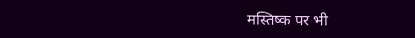मस्तिष्क पर भी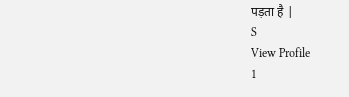पड़ता है |
S
View Profile
1